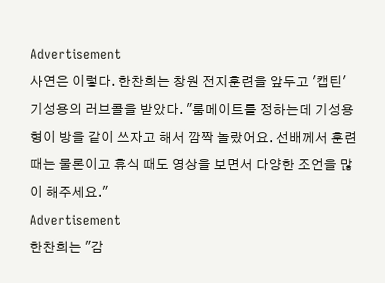Advertisement
사연은 이렇다. 한찬희는 창원 전지훈련을 앞두고 '캡틴' 기성용의 러브콜을 받았다. "룸메이트를 정하는데 기성용 형이 방을 같이 쓰자고 해서 깜짝 놀랐어요. 선배께서 훈련 때는 물론이고 휴식 때도 영상을 보면서 다양한 조언을 많이 해주세요."
Advertisement
한찬희는 "감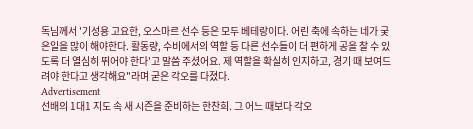독님께서 '기성용 고요한, 오스마르 선수 등은 모두 베테랑이다. 어린 축에 속하는 네가 궂은일을 많이 해야한다. 활동량, 수비에서의 역할 등 다른 선수들이 더 편하게 공을 찰 수 있도록 더 열심히 뛰어야 한다'고 말씀 주셨어요. 제 역할을 확실히 인지하고, 경기 때 보여드려야 한다고 생각해요"라며 굳은 각오를 다졌다.
Advertisement
선배의 1대1 지도 속 새 시즌을 준비하는 한찬희. 그 어느 때보다 각오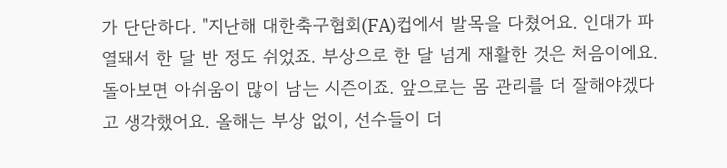가 단단하다. "지난해 대한축구협회(FA)컵에서 발목을 다쳤어요. 인대가 파열돼서 한 달 반 정도 쉬었죠. 부상으로 한 달 넘게 재활한 것은 처음이에요. 돌아보면 아쉬움이 많이 남는 시즌이죠. 앞으로는 몸 관리를 더 잘해야겠다고 생각했어요. 올해는 부상 없이, 선수들이 더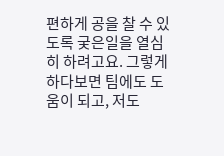편하게 공을 찰 수 있도록 궂은일을 열심히 하려고요. 그렇게 하다보면 팀에도 도움이 되고, 저도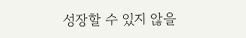성장할 수 있지 않을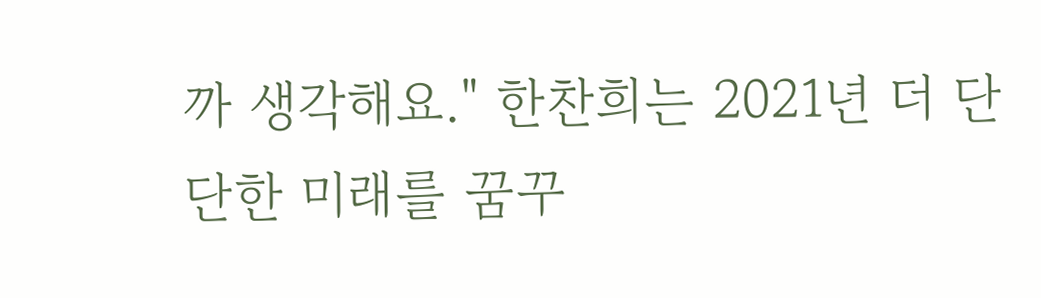까 생각해요." 한찬희는 2021년 더 단단한 미래를 꿈꾸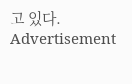고 있다.
Advertisement